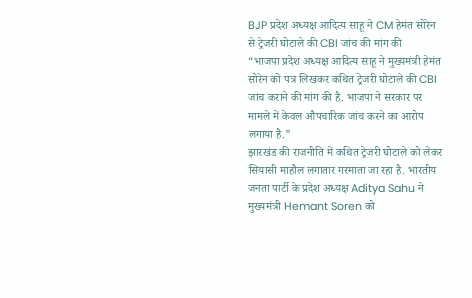BJP प्रदेश अध्यक्ष आदित्य साहू ने CM हेमंत सोरेन से ट्रेजरी घोटाले की CBI जांच की मांग की
“भाजपा प्रदेश अध्यक्ष आदित्य साहू ने मुख्यमंत्री हेमंत सोरेन को पत्र लिखकर कथित ट्रेजरी घोटाले की CBI जांच कराने की मांग की है. भाजपा ने सरकार पर मामले में केवल औपचारिक जांच करने का आरोप लगाया है.”
झारखंड की राजनीति में कथित ट्रेजरी घोटाले को लेकर सियासी माहौल लगातार गरमाता जा रहा है. भारतीय जनता पार्टी के प्रदेश अध्यक्ष Aditya Sahu ने मुख्यमंत्री Hemant Soren को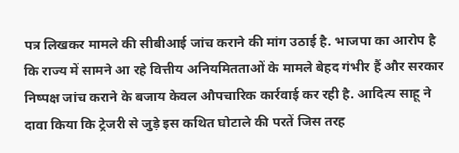पत्र लिखकर मामले की सीबीआई जांच कराने की मांग उठाई है. भाजपा का आरोप है कि राज्य में सामने आ रहे वित्तीय अनियमितताओं के मामले बेहद गंभीर हैं और सरकार निष्पक्ष जांच कराने के बजाय केवल औपचारिक कार्रवाई कर रही है. आदित्य साहू ने दावा किया कि ट्रेजरी से जुड़े इस कथित घोटाले की परतें जिस तरह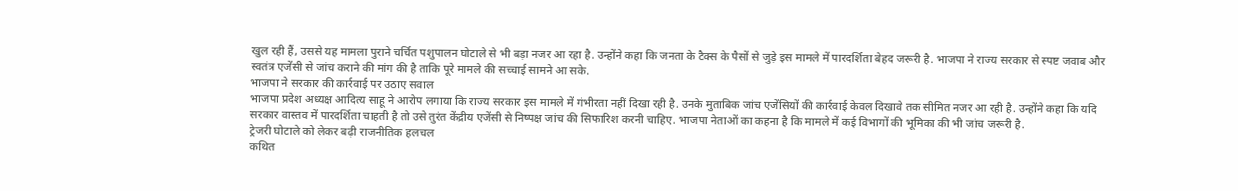खुल रही हैं, उससे यह मामला पुराने चर्चित पशुपालन घोटाले से भी बड़ा नजर आ रहा है. उन्होंने कहा कि जनता के टैक्स के पैसों से जुड़े इस मामले में पारदर्शिता बेहद जरूरी है. भाजपा ने राज्य सरकार से स्पष्ट जवाब और स्वतंत्र एजेंसी से जांच कराने की मांग की है ताकि पूरे मामले की सच्चाई सामने आ सके.
भाजपा ने सरकार की कार्रवाई पर उठाए सवाल
भाजपा प्रदेश अध्यक्ष आदित्य साहू ने आरोप लगाया कि राज्य सरकार इस मामले में गंभीरता नहीं दिखा रही है. उनके मुताबिक जांच एजेंसियों की कार्रवाई केवल दिखावे तक सीमित नजर आ रही है. उन्होंने कहा कि यदि सरकार वास्तव में पारदर्शिता चाहती है तो उसे तुरंत केंद्रीय एजेंसी से निष्पक्ष जांच की सिफारिश करनी चाहिए. भाजपा नेताओं का कहना है कि मामले में कई विभागों की भूमिका की भी जांच जरूरी है.
ट्रेजरी घोटाले को लेकर बढ़ी राजनीतिक हलचल
कथित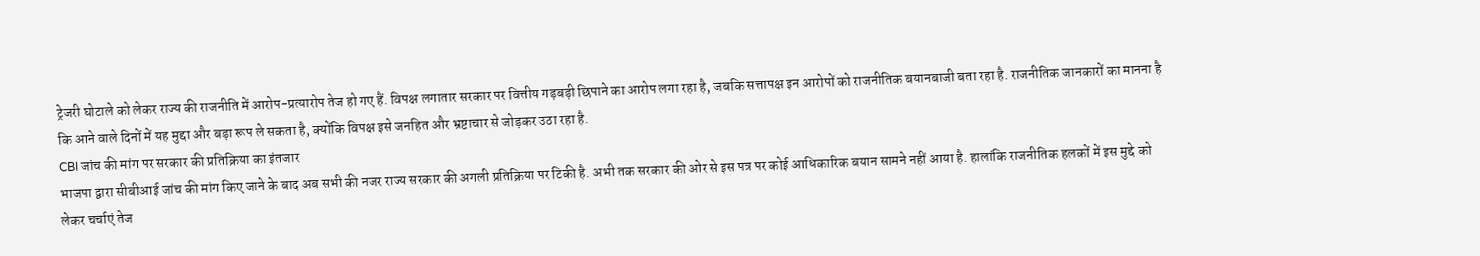ट्रेजरी घोटाले को लेकर राज्य की राजनीति में आरोप-प्रत्यारोप तेज हो गए हैं. विपक्ष लगातार सरकार पर वित्तीय गड़बड़ी छिपाने का आरोप लगा रहा है, जबकि सत्तापक्ष इन आरोपों को राजनीतिक बयानबाजी बता रहा है. राजनीतिक जानकारों का मानना है कि आने वाले दिनों में यह मुद्दा और बड़ा रूप ले सकता है, क्योंकि विपक्ष इसे जनहित और भ्रष्टाचार से जोड़कर उठा रहा है.
CBI जांच की मांग पर सरकार की प्रतिक्रिया का इंतजार
भाजपा द्वारा सीबीआई जांच की मांग किए जाने के बाद अब सभी की नजर राज्य सरकार की अगली प्रतिक्रिया पर टिकी है. अभी तक सरकार की ओर से इस पत्र पर कोई आधिकारिक बयान सामने नहीं आया है. हालांकि राजनीतिक हलकों में इस मुद्दे को लेकर चर्चाएं तेज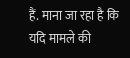हैं. माना जा रहा है कि यदि मामले की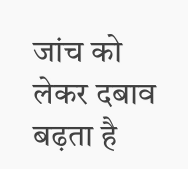जांच को लेकर दबाव बढ़ता है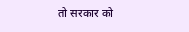तो सरकार को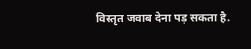विस्तृत जवाब देना पड़ सकता है.